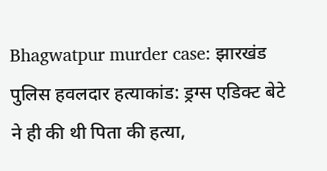Bhagwatpur murder case: झारखंड पुलिस हवलदार हत्याकांड: ड्रग्स एडिक्ट बेटे ने ही की थी पिता की हत्या,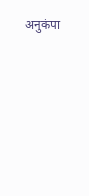अनुकंपा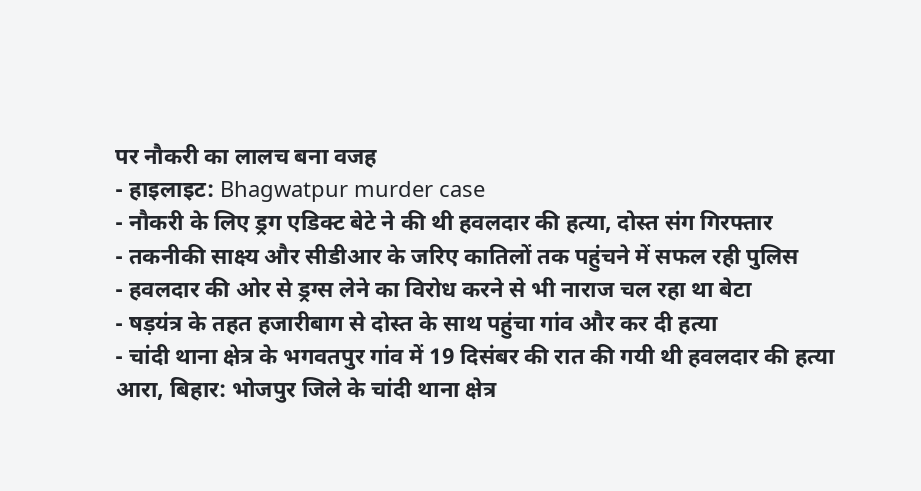पर नौकरी का लालच बना वजह
- हाइलाइट: Bhagwatpur murder case
- नौकरी के लिए ड्रग एडिक्ट बेटे ने की थी हवलदार की हत्या, दोस्त संग गिरफ्तार
- तकनीकी साक्ष्य और सीडीआर के जरिए कातिलों तक पहुंचने में सफल रही पुलिस
- हवलदार की ओर से ड्रग्स लेने का विरोध करने से भी नाराज चल रहा था बेटा
- षड़यंत्र के तहत हजारीबाग से दोस्त के साथ पहुंचा गांव और कर दी हत्या
- चांदी थाना क्षेत्र के भगवतपुर गांव में 19 दिसंबर की रात की गयी थी हवलदार की हत्या
आरा, बिहार: भोजपुर जिले के चांदी थाना क्षेत्र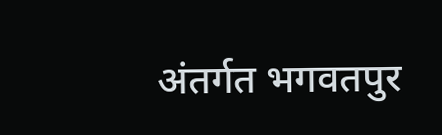अंतर्गत भगवतपुर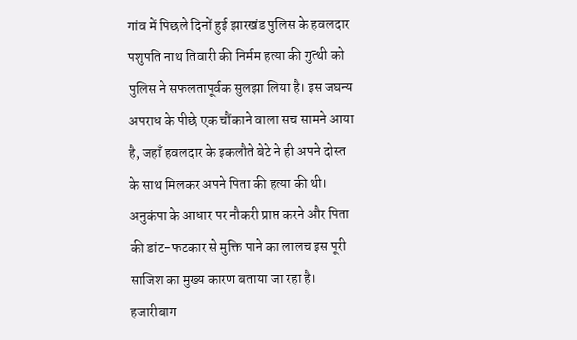गांव में पिछले दिनों हुई झारखंड पुलिस के हवलदार पशुपति नाथ तिवारी की निर्मम हत्या की गुत्थी को पुलिस ने सफलतापूर्वक सुलझा लिया है। इस जघन्य अपराध के पीछे एक चौंकाने वाला सच सामने आया है, जहाँ हवलदार के इकलौते बेटे ने ही अपने दोस्त के साथ मिलकर अपने पिता की हत्या की थी। अनुकंपा के आधार पर नौकरी प्राप्त करने और पिता की डांट-फटकार से मुक्ति पाने का लालच इस पूरी साजिश का मुख्य कारण बताया जा रहा है।
हजारीबाग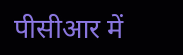पीसीआर में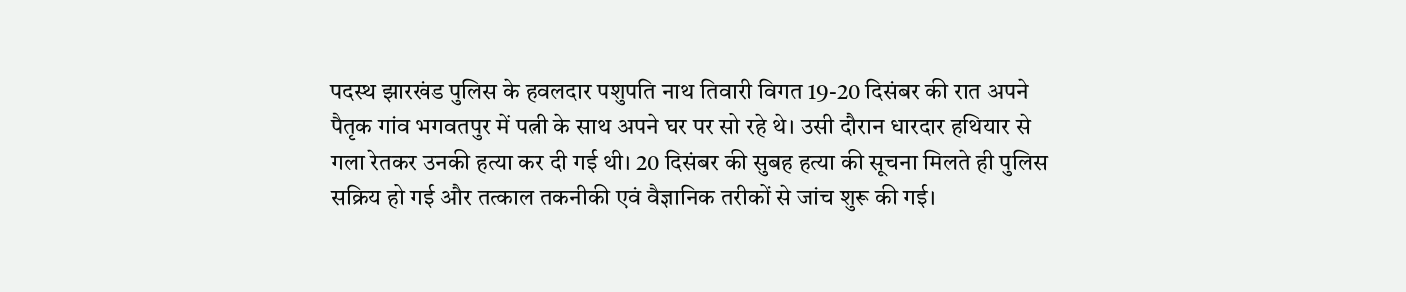पदस्थ झारखंड पुलिस के हवलदार पशुपति नाथ तिवारी विगत 19-20 दिसंबर की रात अपने पैतृक गांव भगवतपुर में पत्नी के साथ अपने घर पर सो रहे थे। उसी दौरान धारदार हथियार से गला रेतकर उनकी हत्या कर दी गई थी। 20 दिसंबर की सुबह हत्या की सूचना मिलते ही पुलिस सक्रिय हो गई और तत्काल तकनीकी एवं वैज्ञानिक तरीकों से जांच शुरू की गई।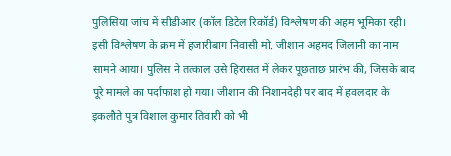पुलिसिया जांच में सीडीआर (कॉल डिटेल रिकॉर्ड) विश्लेषण की अहम भूमिका रही। इसी विश्लेषण के क्रम में हजारीबाग निवासी मो. जीशान अहमद जिलानी का नाम सामने आया। पुलिस ने तत्काल उसे हिरासत में लेकर पूछताछ प्रारंभ की, जिसके बाद पूरे मामले का पर्दाफाश हो गया। जीशान की निशानदेही पर बाद में हवलदार के इकलौते पुत्र विशाल कुमार तिवारी को भी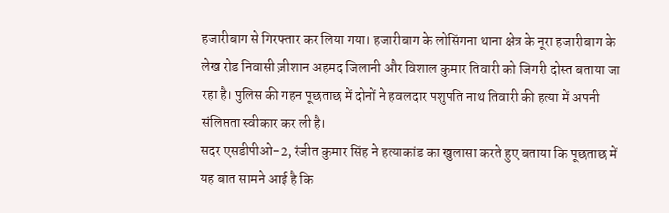हजारीबाग से गिरफ्तार कर लिया गया। हजारीबाग के लोसिंगना थाना क्षेत्र के नूरा हजारीबाग के लेख रोड निवासी ज़ीशान अहमद जिलानी और विशाल कुमार तिवारी को जिगरी दोस्त बताया जा रहा है। पुलिस की गहन पूछताछ में दोनों ने हवलदार पशुपति नाथ तिवारी की हत्या में अपनी संलिप्तता स्वीकार कर ली है।
सदर एसडीपीओ-2, रंजीत कुमार सिंह ने हत्याकांड का खुलासा करते हुए बताया कि पूछताछ में यह बात सामने आई है कि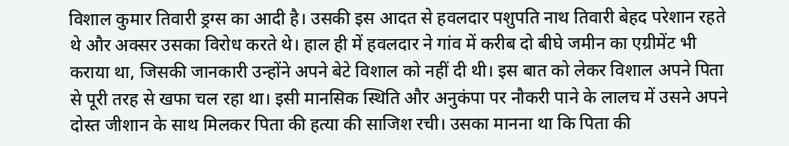विशाल कुमार तिवारी ड्रग्स का आदी है। उसकी इस आदत से हवलदार पशुपति नाथ तिवारी बेहद परेशान रहते थे और अक्सर उसका विरोध करते थे। हाल ही में हवलदार ने गांव में करीब दो बीघे जमीन का एग्रीमेंट भी कराया था, जिसकी जानकारी उन्होंने अपने बेटे विशाल को नहीं दी थी। इस बात को लेकर विशाल अपने पिता से पूरी तरह से खफा चल रहा था। इसी मानसिक स्थिति और अनुकंपा पर नौकरी पाने के लालच में उसने अपने दोस्त जीशान के साथ मिलकर पिता की हत्या की साजिश रची। उसका मानना था कि पिता की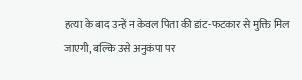हत्या के बाद उन्हें न केवल पिता की डांट-फटकार से मुक्ति मिल जाएगी, बल्कि उसे अनुकंपा पर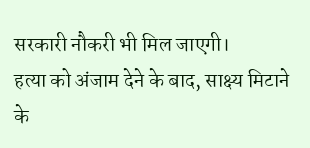सरकारी नौकरी भी मिल जाएगी।
हत्या को अंजाम देने के बाद, साक्ष्य मिटाने के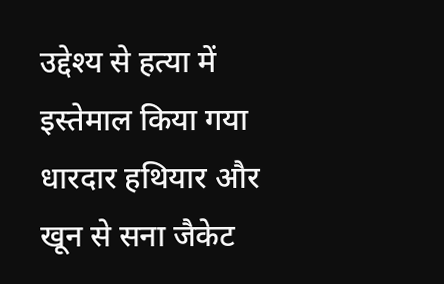उद्देश्य से हत्या में इस्तेमाल किया गया धारदार हथियार और खून से सना जैकेट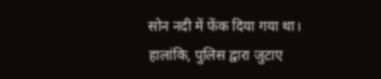सोन नदी में फेंक दिया गया था। हालांकि, पुलिस द्वारा जुटाए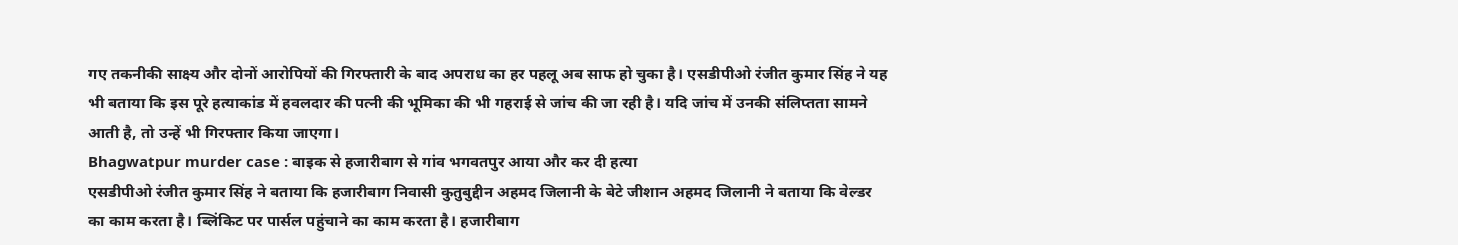गए तकनीकी साक्ष्य और दोनों आरोपियों की गिरफ्तारी के बाद अपराध का हर पहलू अब साफ हो चुका है। एसडीपीओ रंजीत कुमार सिंह ने यह भी बताया कि इस पूरे हत्याकांड में हवलदार की पत्नी की भूमिका की भी गहराई से जांच की जा रही है। यदि जांच में उनकी संलिप्तता सामने आती है, तो उन्हें भी गिरफ्तार किया जाएगा।
Bhagwatpur murder case : बाइक से हजारीबाग से गांव भगवतपुर आया और कर दी हत्या
एसडीपीओ रंजीत कुमार सिंह ने बताया कि हजारीबाग निवासी कुतुबुद्दीन अहमद जिलानी के बेटे जीशान अहमद जिलानी ने बताया कि वेल्डर का काम करता है। ब्लिंकिट पर पार्सल पहुंचाने का काम करता है। हजारीबाग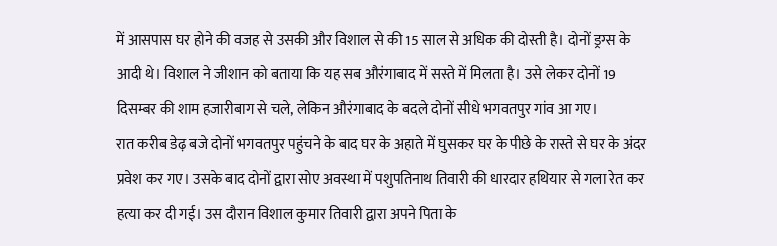में आसपास घर होने की वजह से उसकी और विशाल से की 15 साल से अधिक की दोस्ती है। दोनों ड्रग्स के आदी थे। विशाल ने जीशान को बताया कि यह सब औरंगाबाद में सस्ते में मिलता है। उसे लेकर दोनों 19 दिसम्बर की शाम हजारीबाग से चले, लेकिन औरंगाबाद के बदले दोनों सीधे भगवतपुर गांव आ गए।
रात करीब डेढ़ बजे दोनों भगवतपुर पहुंचने के बाद घर के अहाते में घुसकर घर के पीछे के रास्ते से घर के अंदर प्रवेश कर गए। उसके बाद दोनों द्वारा सोए अवस्था में पशुपतिनाथ तिवारी की धारदार हथियार से गला रेत कर हत्या कर दी गई। उस दौरान विशाल कुमार तिवारी द्वारा अपने पिता के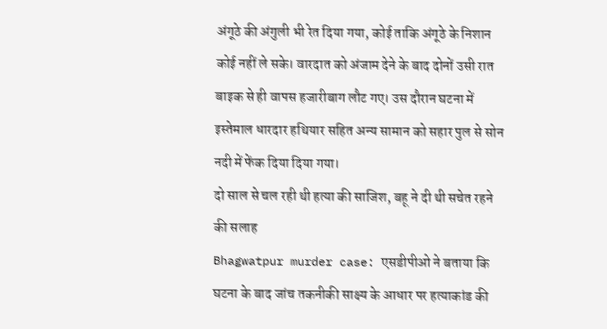अंगूठे की अंगुली भी रेत दिया गया, कोई ताकि अंगूठे के निशान कोई नहीं ले सके। वारदात को अंजाम देने के बाद दोनों उसी रात बाइक से ही वापस हजारीबाग लौट गए। उस दौरान घटना में इस्तेमाल धारदार हथियार सहित अन्य सामान को सहार पुल से सोन नदी में फेंक दिया दिया गया।
दो साल से चल रही थी हत्या की साजिश, बहू ने दी थी सचेत रहने की सलाह
Bhagwatpur murder case: एसडीपीओ ने बताया कि घटना के बाद जांच तकनीकी साक्ष्य के आधार पर हत्याकांड की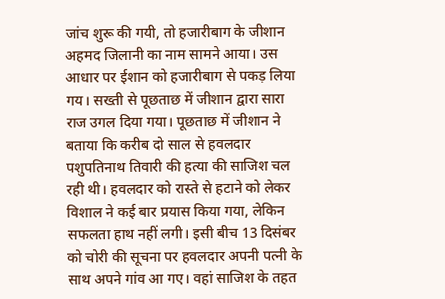जांच शुरू की गयी, तो हजारीबाग के जीशान अहमद जिलानी का नाम सामने आया। उस आधार पर ईशान को हजारीबाग से पकड़ लिया गय। सख्ती से पूछताछ में जीशान द्वारा सारा राज उगल दिया गया। पूछताछ में जीशान ने बताया कि करीब दो साल से हवलदार पशुपतिनाथ तिवारी की हत्या की साजिश चल रही थी। हवलदार को रास्ते से हटाने को लेकर विशाल ने कई बार प्रयास किया गया, लेकिन सफलता हाथ नहीं लगी। इसी बीच 13 दिसंबर को चोरी की सूचना पर हवलदार अपनी पत्नी के साथ अपने गांव आ गए। वहां साजिश के तहत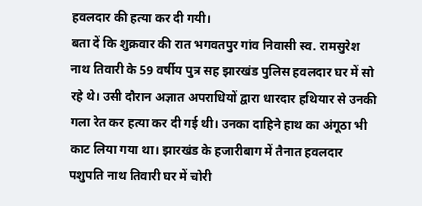हवलदार की हत्या कर दी गयी।
बता दें कि शुक्रवार की रात भगवतपुर गांव निवासी स्व. रामसुरेश नाथ तिवारी के 59 वर्षीय पुत्र सह झारखंड पुलिस हवलदार घर में सो रहे थे। उसी दौरान अज्ञात अपराधियों द्वारा धारदार हथियार से उनकी गला रेत कर हत्या कर दी गई थी। उनका दाहिने हाथ का अंगूठा भी काट लिया गया था। झारखंड के हजारीबाग में तैनात हवलदार पशुपति नाथ तिवारी घर में चोरी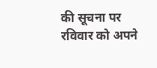की सूचना पर रविवार को अपने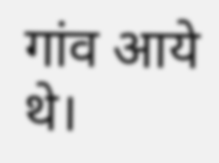गांव आये थे।